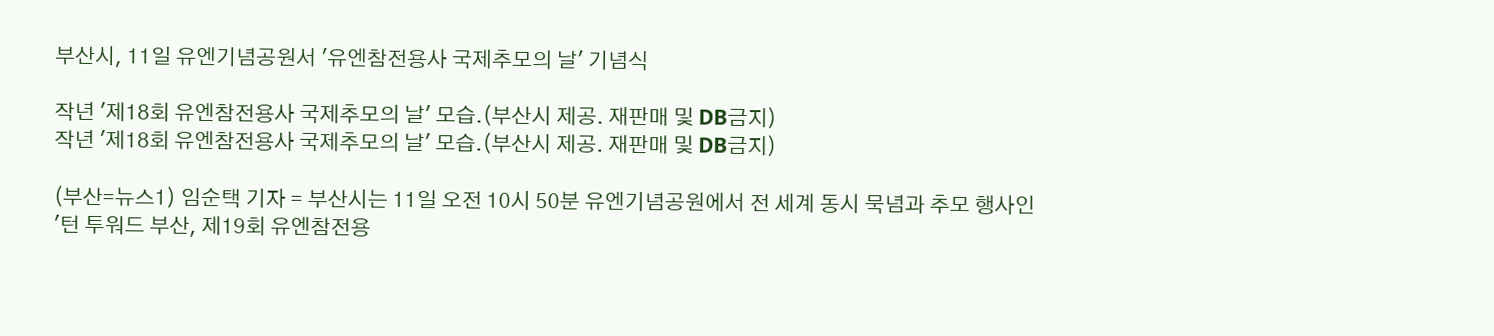부산시, 11일 유엔기념공원서 '유엔참전용사 국제추모의 날' 기념식

작년 '제18회 유엔참전용사 국제추모의 날' 모습.(부산시 제공. 재판매 및 DB금지)
작년 '제18회 유엔참전용사 국제추모의 날' 모습.(부산시 제공. 재판매 및 DB금지)

(부산=뉴스1) 임순택 기자 = 부산시는 11일 오전 10시 50분 유엔기념공원에서 전 세계 동시 묵념과 추모 행사인 '턴 투워드 부산, 제19회 유엔참전용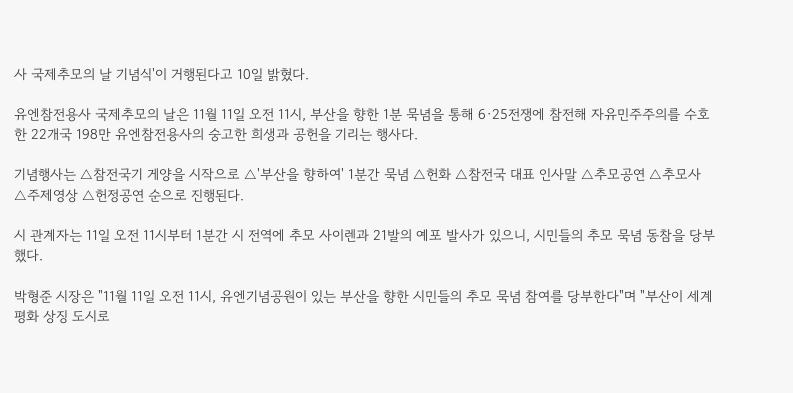사 국제추모의 날 기념식'이 거행된다고 10일 밝혔다.

유엔참전용사 국제추모의 날은 11월 11일 오전 11시, 부산을 향한 1분 묵념을 통해 6·25전쟁에 참전해 자유민주주의를 수호한 22개국 198만 유엔참전용사의 숭고한 희생과 공헌을 기리는 행사다.

기념행사는 △참전국기 게양을 시작으로 △'부산을 향하여' 1분간 묵념 △헌화 △참전국 대표 인사말 △추모공연 △추모사 △주제영상 △헌정공연 순으로 진행된다.

시 관계자는 11일 오전 11시부터 1분간 시 전역에 추모 사이렌과 21발의 예포 발사가 있으니, 시민들의 추모 묵념 동참을 당부했다.

박형준 시장은 "11월 11일 오전 11시, 유엔기념공원이 있는 부산을 향한 시민들의 추모 묵념 참여를 당부한다"며 "부산이 세계평화 상징 도시로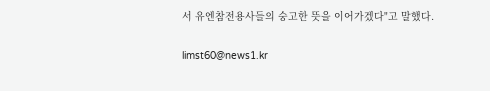서 유엔참전용사들의 숭고한 뜻을 이어가겠다"고 말했다.

limst60@news1.kr